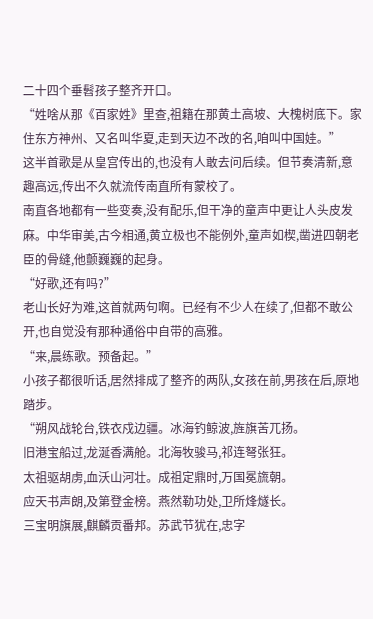二十四个垂髫孩子整齐开口。
“姓啥从那《百家姓》里查,祖籍在那黄土高坡、大槐树底下。家住东方神州、又名叫华夏,走到天边不改的名,咱叫中国娃。”
这半首歌是从皇宫传出的,也没有人敢去问后续。但节奏清新,意趣高远,传出不久就流传南直所有蒙校了。
南直各地都有一些变奏,没有配乐,但干净的童声中更让人头皮发麻。中华审美,古今相通,黄立极也不能例外,童声如楔,凿进四朝老臣的骨缝,他颤巍巍的起身。
“好歌,还有吗?”
老山长好为难,这首就两句啊。已经有不少人在续了,但都不敢公开,也自觉没有那种通俗中自带的高雅。
“来,晨练歌。预备起。”
小孩子都很听话,居然排成了整齐的两队,女孩在前,男孩在后,原地踏步。
“朔风战轮台,铁衣戍边疆。冰海钓鲸波,旌旗苦兀扬。
旧港宝船过,龙涎香满舱。北海牧骏马,祁连弩张狂。
太祖驱胡虏,血沃山河壮。成祖定鼎时,万国冕旒朝。
应天书声朗,及第登金榜。燕然勒功处,卫所烽燧长。
三宝明旗展,麒麟贡番邦。苏武节犹在,忠字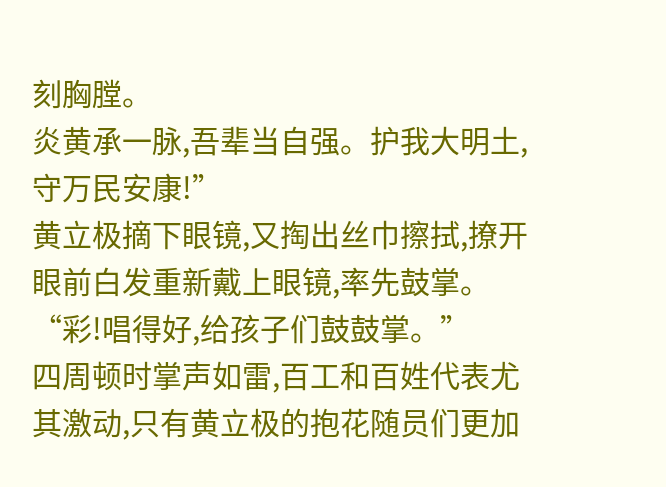刻胸膛。
炎黄承一脉,吾辈当自强。护我大明土,守万民安康!”
黄立极摘下眼镜,又掏出丝巾擦拭,撩开眼前白发重新戴上眼镜,率先鼓掌。
“彩!唱得好,给孩子们鼓鼓掌。”
四周顿时掌声如雷,百工和百姓代表尤其激动,只有黄立极的抱花随员们更加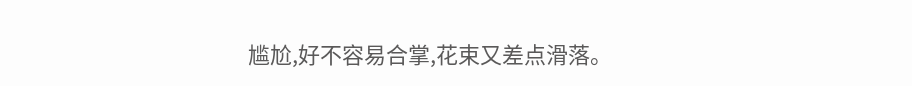尴尬,好不容易合掌,花束又差点滑落。